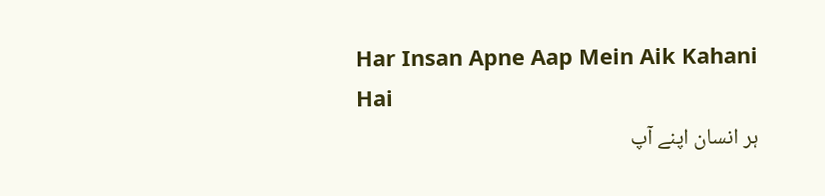Har Insan Apne Aap Mein Aik Kahani Hai
ہر انسان اپنے آپ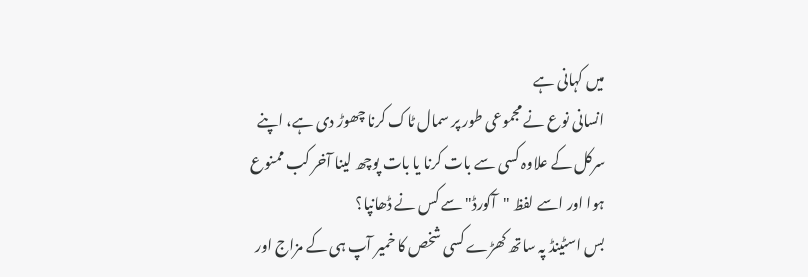میں کہانی ہے
انسانی نوع نے مجموعی طور پر سمال ٹاک کرنا چھوڑ دی ہے، اپنے سرکل کے علاوہ کسی سے بات کرنا یا بات پوچھ لینا آخر کب ممنوع ہوا اور اسے لفظ "آکورڈ" سے کس نے ڈھانپا؟
بس اسٹینڈ پہ ساتھ کھڑے کسی شخص کا خمیر آپ ہی کے مزاج اور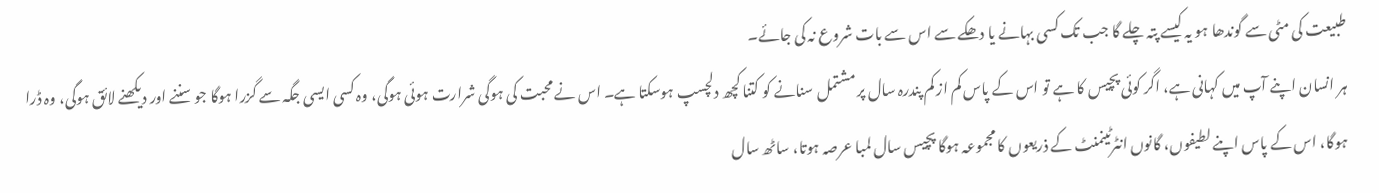طبیعت کی مٹی سے گوندھا ہو یہ کیسے پتہ چلے گا جب تک کسی بہانے یا دھکے سے اس سے بات شروع نہ کی جائے۔
ہر انسان اپنے آپ میں کہانی ہے، اگر کوئی پچیس کا ہے تو اس کے پاس کم از کم پندرہ سال پر مشتمل سنانے کو کتنا کچھ دلچسپ ہوسکتا ہے۔ اس نے محبت کی ہوگی شرارت ہوئی ہوگی، وہ کسی ایسی جگہ سے گزرا ہوگا جو سننے اور دیکھنے لائق ہوگی، وہ ڈرا ہوگا، اس کے پاس اپنے لطیفوں، گانوں انٹرٹینمنٹ کے ذریعوں کا مجموعہ ہوگا پچیس سال لمبا عرصہ ہوتا، ساٹھ سال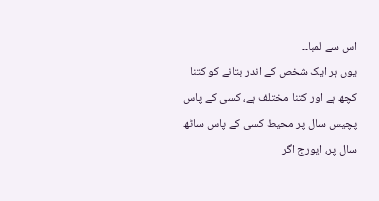اس سے لمبا۔۔
یوں ہر ایک شخص کے اندر بتانے کو کتنا کچھ ہے اور کتنا مختلف ہے، کسی کے پاس پچیس سال پر محیط کسی کے پاس ساٹھ سال پر، ایورج اگر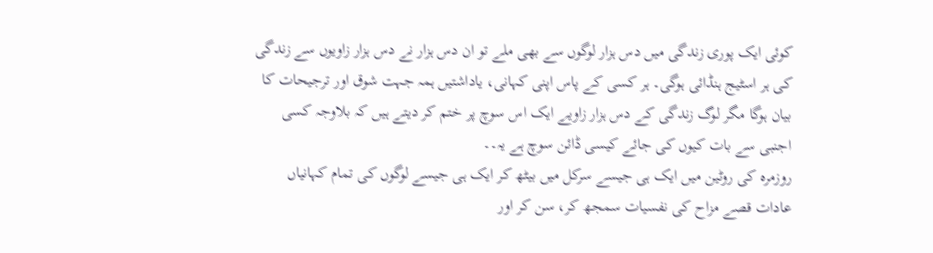کوئی ایک پوری زندگی میں دس ہزار لوگوں سے بھی ملے تو ان دس ہزار نے دس ہزار زاویوں سے زندگی کی ہر اسٹیج ہنڈائی ہوگی۔ ہر کسی کے پاس اپنی کہانی، یاداشتیں ہمہ جہت شوق اور ترجیحات کا بیان ہوگا مگر لوگ زندگی کے دس ہزار زاویے ایک اس سوچ پر ختم کر دیتے ہیں کہ بلاوجہ کسی اجنبی سے بات کیوں کی جائے کیسی ڈائن سوچ ہے یہ۔۔
روزمرہ کی روٹین میں ایک ہی جیسے سرکل میں بیٹھ کر ایک ہی جیسے لوگوں کی تمام کہانیاں عادات قصے مزاح کی نفسیات سمجھ کر، سن کر اور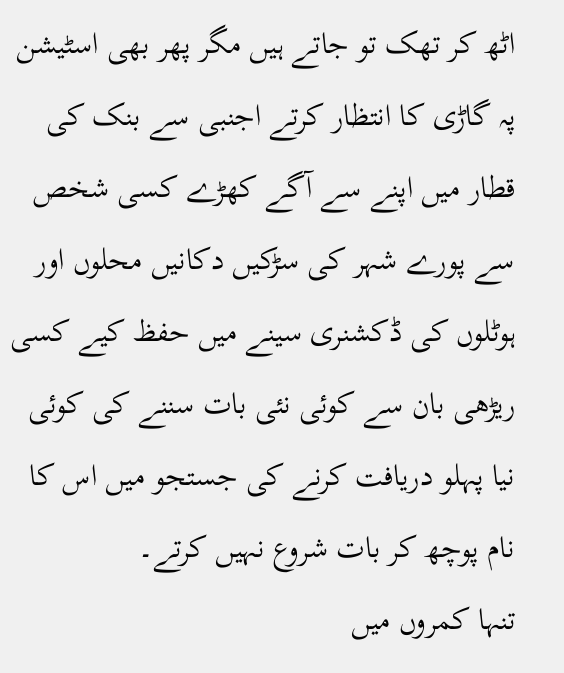اٹھ کر تھک تو جاتے ہیں مگر پھر بھی اسٹیشن پہ گاڑی کا انتظار کرتے اجنبی سے بنک کی قطار میں اپنے سے آگے کھڑے کسی شخص سے پورے شہر کی سڑکیں دکانیں محلوں اور ہوٹلوں کی ڈکشنری سینے میں حفظ کیے کسی ریڑھی بان سے کوئی نئی بات سننے کی کوئی نیا پہلو دریافت کرنے کی جستجو میں اس کا نام پوچھ کر بات شروع نہیں کرتے۔
تنہا کمروں میں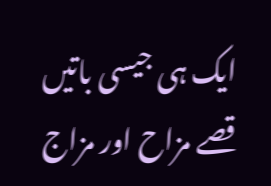ایک ہی جیسی باتیں قصے مزاح اور مزاج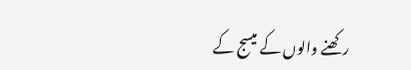رکھنے والوں کے میسج کے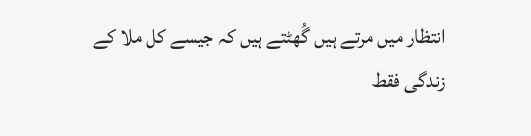انتظار میں مرتے ہیں گُھٹتے ہیں کہ جیسے کل ملا کے زندگی فقط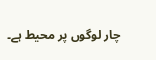چار لوگوں پر محیط ہے۔